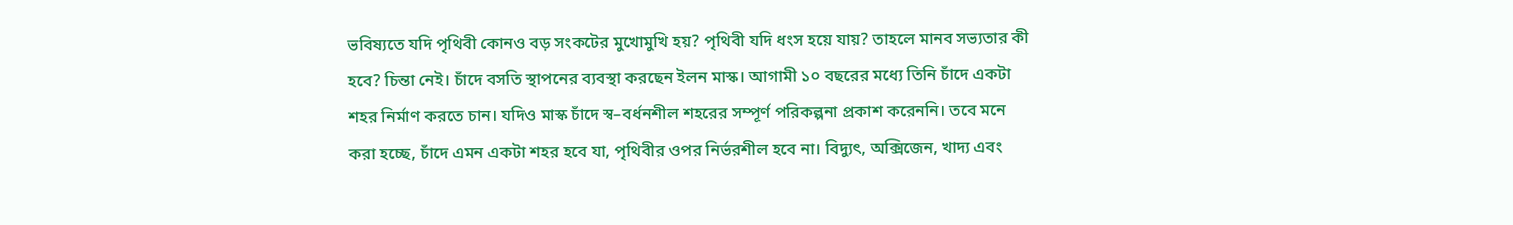ভবিষ্যতে যদি পৃথিবী কোনও বড় সংকটের মুখোমুখি হয়? পৃথিবী যদি ধংস হয়ে যায়? তাহলে মানব সভ্যতার কী হবে? চিন্তা নেই। চাঁদে বসতি স্থাপনের ব্যবস্থা করছেন ইলন মাস্ক। আগামী ১০ বছরের মধ্যে তিনি চাঁদে একটা শহর নির্মাণ করতে চান। যদিও মাস্ক চাঁদে স্ব–বর্ধনশীল শহরের সম্পূর্ণ পরিকল্পনা প্রকাশ করেননি। তবে মনে করা হচ্ছে, চাঁদে এমন একটা শহর হবে যা, পৃথিবীর ওপর নির্ভরশীল হবে না। বিদ্যুৎ, অক্সিজেন, খাদ্য এবং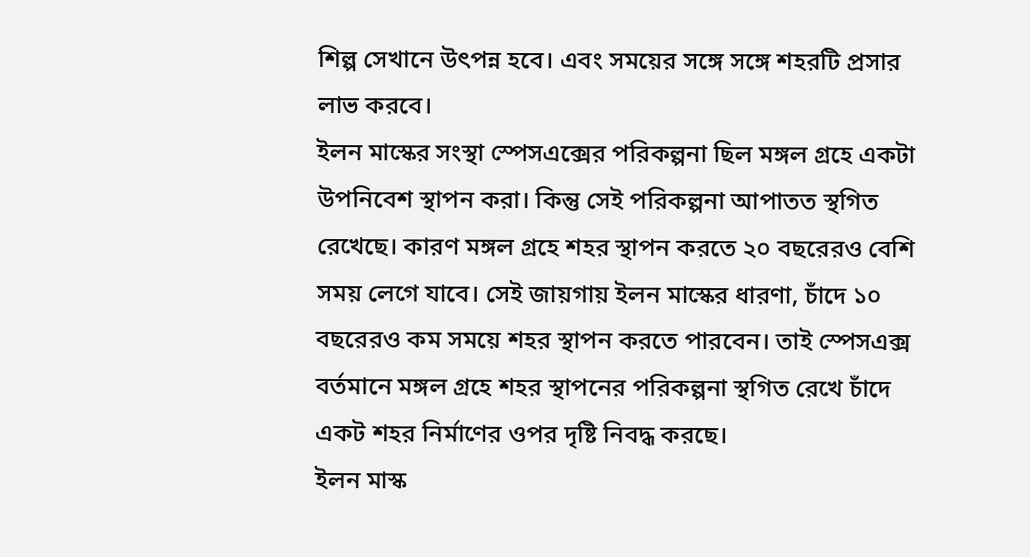শিল্প সেখানে উৎপন্ন হবে। এবং সময়ের সঙ্গে সঙ্গে শহরটি প্রসার লাভ করবে।
ইলন মাস্কের সংস্থা স্পেসএক্সের পরিকল্পনা ছিল মঙ্গল গ্রহে একটা উপনিবেশ স্থাপন করা। কিন্তু সেই পরিকল্পনা আপাতত স্থগিত রেখেছে। কারণ মঙ্গল গ্রহে শহর স্থাপন করতে ২০ বছরেরও বেশি সময় লেগে যাবে। সেই জায়গায় ইলন মাস্কের ধারণা, চাঁদে ১০ বছরেরও কম সময়ে শহর স্থাপন করতে পারবেন। তাই স্পেসএক্স বর্তমানে মঙ্গল গ্রহে শহর স্থাপনের পরিকল্পনা স্থগিত রেখে চাঁদে একট শহর নির্মাণের ওপর দৃষ্টি নিবদ্ধ করছে।
ইলন মাস্ক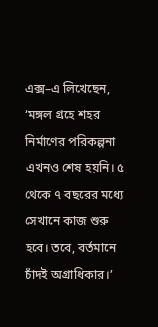এক্স–এ লিখেছেন, ‘মঙ্গল গ্রহে শহর নির্মাণের পরিকল্পনা এখনও শেষ হয়নি। ৫ থেকে ৭ বছরের মধ্যে সেখানে কাজ শুরু হবে। তবে, বর্তমানে চাঁদই অগ্রাধিকার।’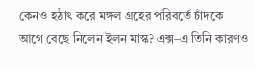কেনও হঠাৎ করে মঙ্গল গ্রহের পরিবর্তে চাঁদকে আগে বেছে নিলেন ইলন মাস্ক? এক্স–এ তিনি কারণও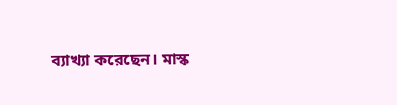ব্যাখ্যা করেছেন। মাস্ক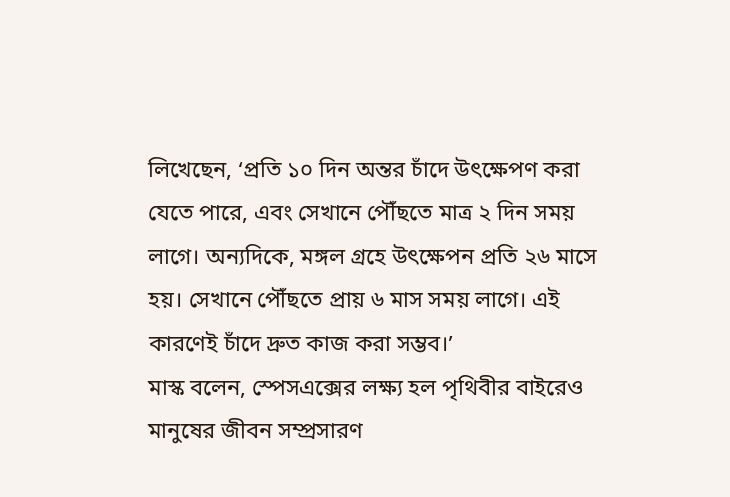লিখেছেন, ‘প্রতি ১০ দিন অন্তর চাঁদে উৎক্ষেপণ করা যেতে পারে, এবং সেখানে পৌঁছতে মাত্র ২ দিন সময় লাগে। অন্যদিকে, মঙ্গল গ্রহে উৎক্ষেপন প্রতি ২৬ মাসে হয়। সেখানে পৌঁছতে প্রায় ৬ মাস সময় লাগে। এই কারণেই চাঁদে দ্রুত কাজ করা সম্ভব।’
মাস্ক বলেন, স্পেসএক্সের লক্ষ্য হল পৃথিবীর বাইরেও মানুষের জীবন সম্প্রসারণ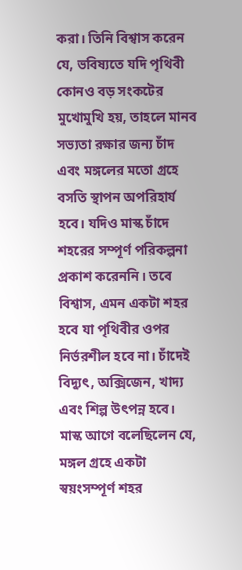করা। তিনি বিশ্বাস করেন যে, ভবিষ্যতে যদি পৃথিবী কোনও বড় সংকটের মুখোমুখি হয়, তাহলে মানব সভ্যতা রক্ষার জন্য চাঁদ এবং মঙ্গলের মতো গ্রহে বসতি স্থাপন অপরিহার্য হবে। যদিও মাস্ক চাঁদে শহরের সম্পূর্ণ পরিকল্পনা প্রকাশ করেননি। তবে বিশ্বাস, এমন একটা শহর হবে যা পৃথিবীর ওপর নির্ভরশীল হবে না। চাঁদেই বিদ্যুৎ, অক্সিজেন, খাদ্য এবং শিল্প উৎপন্ন হবে। মাস্ক আগে বলেছিলেন যে, মঙ্গল গ্রহে একটা স্বয়ংসম্পূর্ণ শহর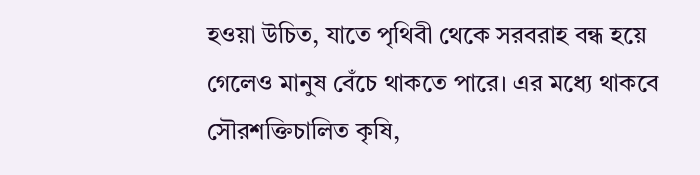হওয়া উচিত, যাতে পৃথিবী থেকে সরবরাহ বন্ধ হয়ে গেলেও মানুষ বেঁচে থাকতে পারে। এর মধ্যে থাকবে সৌরশক্তিচালিত কৃষি,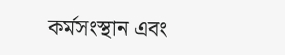কর্মসংস্থান এবং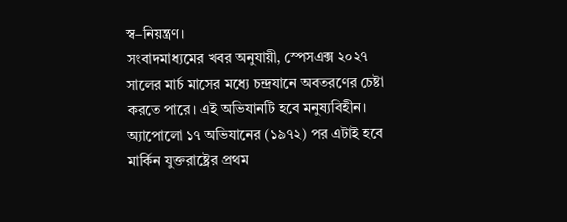স্ব–নিয়ন্ত্রণ।
সংবাদমাধ্যমের খবর অনুযায়ী, স্পেসএক্স ২০২৭ সালের মার্চ মাসের মধ্যে চন্দ্রযানে অবতরণের চেষ্টা করতে পারে। এই অভিযানটি হবে মনুষ্যবিহীন। অ্যাপোলো ১৭ অভিযানের (১৯৭২) পর এটাই হবে মার্কিন যুক্তরাষ্ট্রের প্রথম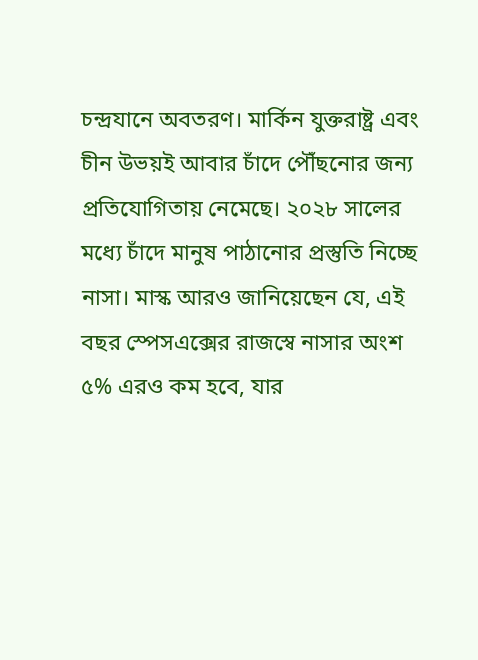চন্দ্রযানে অবতরণ। মার্কিন যুক্তরাষ্ট্র এবং চীন উভয়ই আবার চাঁদে পৌঁছনোর জন্য প্রতিযোগিতায় নেমেছে। ২০২৮ সালের মধ্যে চাঁদে মানুষ পাঠানোর প্রস্তুতি নিচ্ছে নাসা। মাস্ক আরও জানিয়েছেন যে, এই বছর স্পেসএক্সের রাজস্বে নাসার অংশ ৫% এরও কম হবে, যার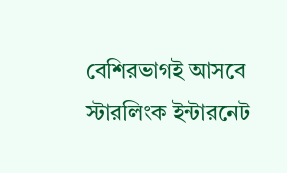বেশিরভাগই আসবে স্টারলিংক ইন্টারনেট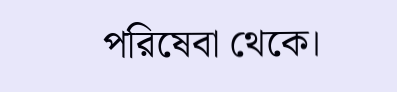পরিষেবা থেকে।